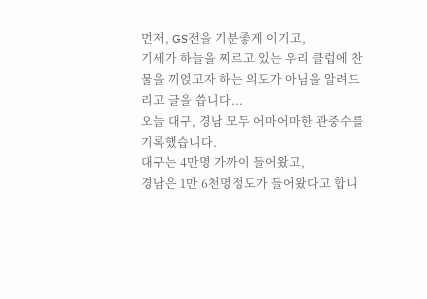먼저, GS전을 기분좋게 이기고,
기세가 하늘을 찌르고 있는 우리 클럽에 찬물을 끼얹고자 하는 의도가 아님을 알려드리고 글을 씁니다...
오늘 대구, 경남 모두 어마어마한 관중수를 기록했습니다.
대구는 4만명 가까이 들어왔고,
경남은 1만 6천명정도가 들어왔다고 합니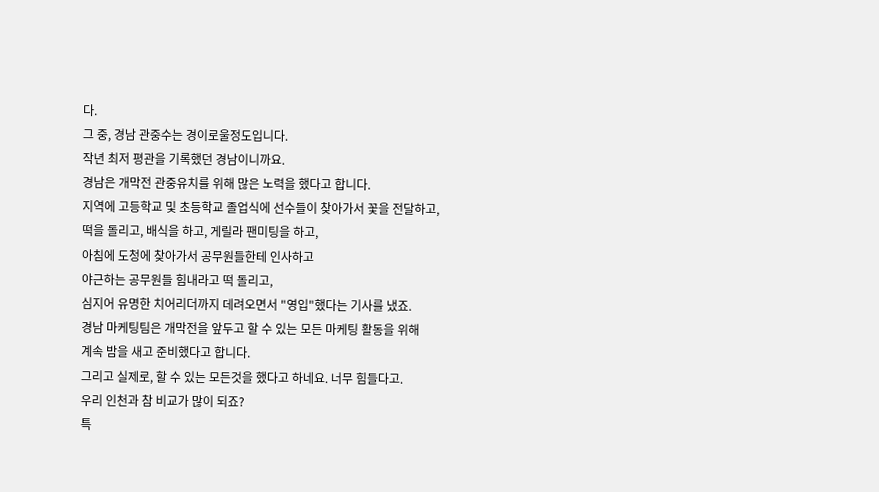다.
그 중, 경남 관중수는 경이로울정도입니다.
작년 최저 평관을 기록했던 경남이니까요.
경남은 개막전 관중유치를 위해 많은 노력을 했다고 합니다.
지역에 고등학교 및 초등학교 졸업식에 선수들이 찾아가서 꽃을 전달하고,
떡을 돌리고, 배식을 하고, 게릴라 팬미팅을 하고,
아침에 도청에 찾아가서 공무원들한테 인사하고
야근하는 공무원들 힘내라고 떡 돌리고,
심지어 유명한 치어리더까지 데려오면서 "영입"했다는 기사를 냈죠.
경남 마케팅팀은 개막전을 앞두고 할 수 있는 모든 마케팅 활동을 위해
계속 밤을 새고 준비했다고 합니다.
그리고 실제로, 할 수 있는 모든것을 했다고 하네요. 너무 힘들다고.
우리 인천과 참 비교가 많이 되죠?
특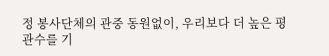정 봉사단체의 관중 동원없이, 우리보다 더 높은 평관수를 기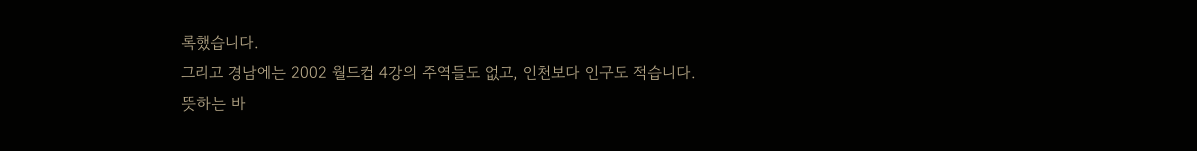록했습니다.
그리고 경남에는 2002 월드컵 4강의 주역들도 없고, 인천보다 인구도 적습니다.
뜻하는 바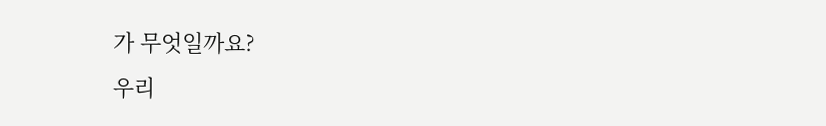가 무엇일까요?
우리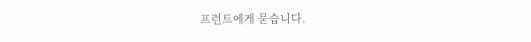프런트에게 묻습니다.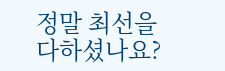정말 최선을 다하셨나요?